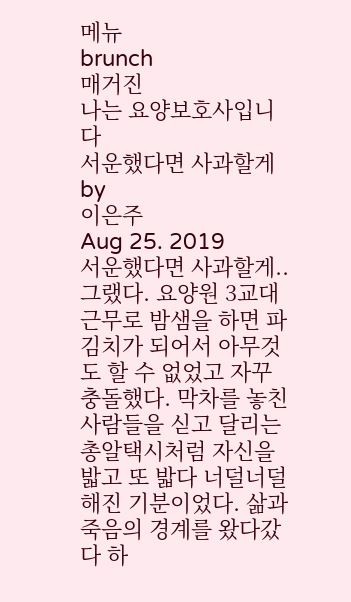메뉴
brunch
매거진
나는 요양보호사입니다
서운했다면 사과할게
by
이은주
Aug 25. 2019
서운했다면 사과할게.. 그랬다. 요양원 3교대 근무로 밤샘을 하면 파김치가 되어서 아무것도 할 수 없었고 자꾸 충돌했다. 막차를 놓친 사람들을 싣고 달리는 총알택시처럼 자신을 밟고 또 밟다 너덜너덜 해진 기분이었다. 삶과 죽음의 경계를 왔다갔다 하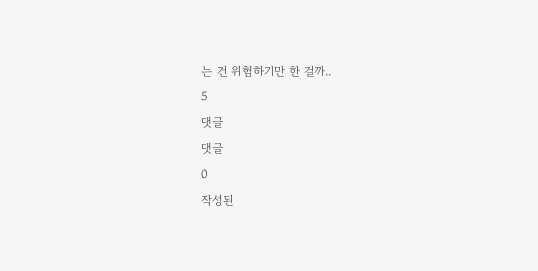는 건 위험하기만 한 걸까..
5
댓글
댓글
0
작성된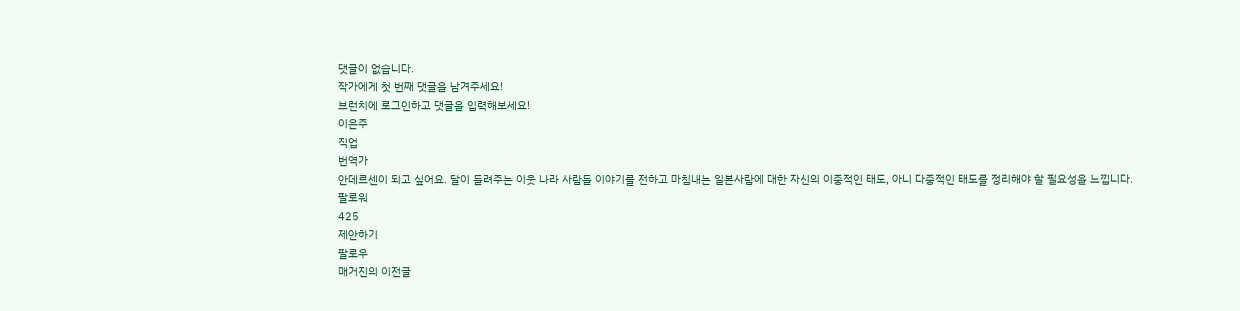댓글이 없습니다.
작가에게 첫 번째 댓글을 남겨주세요!
브런치에 로그인하고 댓글을 입력해보세요!
이은주
직업
번역가
안데르센이 되고 싶어요. 달이 들려주는 이웃 나라 사람들 이야기를 전하고 마침내는 일본사람에 대한 자신의 이중적인 태도, 아니 다중적인 태도를 정리해야 할 필요성을 느낍니다.
팔로워
425
제안하기
팔로우
매거진의 이전글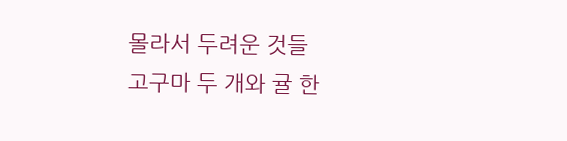몰라서 두려운 것들
고구마 두 개와 귤 한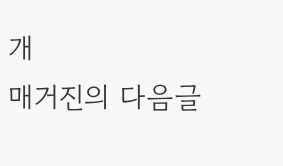개
매거진의 다음글